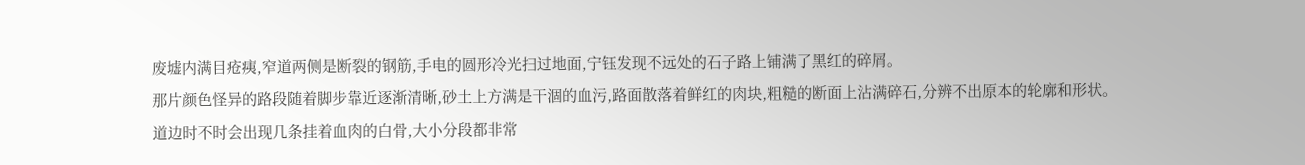废墟内满目疮痍,窄道两侧是断裂的钢筋,手电的圆形冷光扫过地面,宁钰发现不远处的石子路上铺满了黑红的碎屑。
那片颜色怪异的路段随着脚步靠近逐渐清晰,砂土上方满是干涸的血污,路面散落着鲜红的肉块,粗糙的断面上沾满碎石,分辨不出原本的轮廓和形状。
道边时不时会出现几条挂着血肉的白骨,大小分段都非常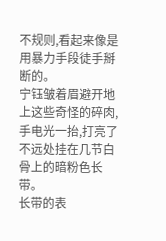不规则,看起来像是用暴力手段徒手掰断的。
宁钰皱着眉避开地上这些奇怪的碎肉,手电光一抬,打亮了不远处挂在几节白骨上的暗粉色长带。
长带的表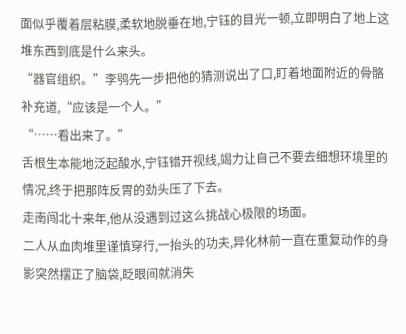面似乎覆着层粘膜,柔软地脱垂在地,宁钰的目光一顿,立即明白了地上这堆东西到底是什么来头。
“器官组织。”李鸮先一步把他的猜测说出了口,盯着地面附近的骨骼补充道,“应该是一个人。”
“……看出来了。”
舌根生本能地泛起酸水,宁钰错开视线,竭力让自己不要去细想环境里的情况,终于把那阵反胃的劲头压了下去。
走南闯北十来年,他从没遇到过这么挑战心极限的场面。
二人从血肉堆里谨慎穿行,一抬头的功夫,异化林前一直在重复动作的身影突然摆正了脑袋,眨眼间就消失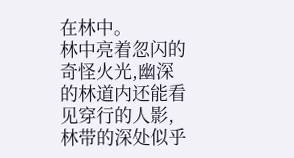在林中。
林中亮着忽闪的奇怪火光,幽深的林道内还能看见穿行的人影,林带的深处似乎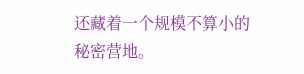还藏着一个规模不算小的秘密营地。